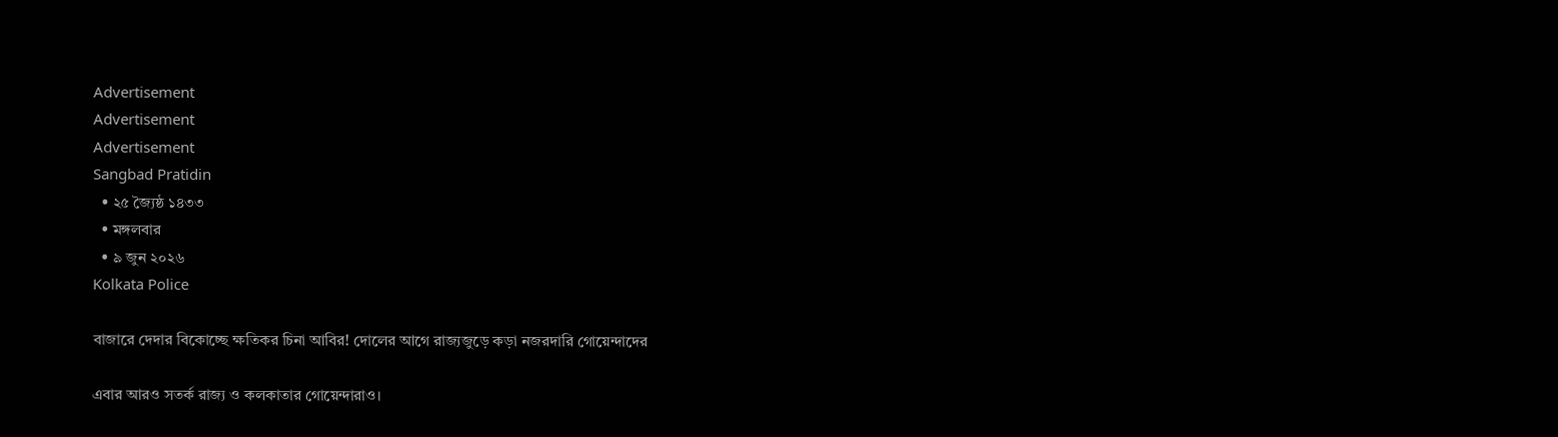Advertisement
Advertisement
Advertisement
Sangbad Pratidin
  • ২৫ জ্যৈষ্ঠ ১৪৩৩
  • মঙ্গলবার
  • ৯ জুন ২০২৬
Kolkata Police

বাজারে দেদার বিকোচ্ছে ক্ষতিকর চিনা আবির! দোলের আগে রাজ্যজুড়ে কড়া নজরদারি গোয়েন্দাদের

এবার আরও সতর্ক রাজ‌্য ও কলকাতার গোয়েন্দারাও।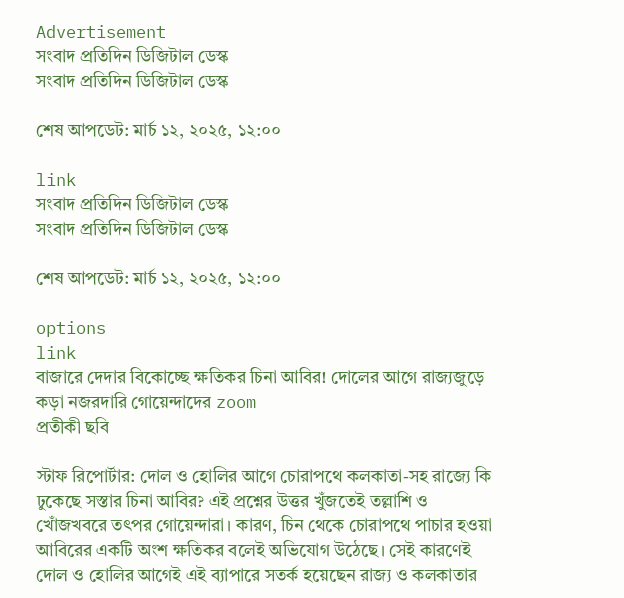Advertisement
সংবাদ প্রতিদিন ডিজিটাল ডেস্ক
সংবাদ প্রতিদিন ডিজিটাল ডেস্ক

শেষ আপডেট: মার্চ ১২, ২০২৫, ১২:০০

link
সংবাদ প্রতিদিন ডিজিটাল ডেস্ক
সংবাদ প্রতিদিন ডিজিটাল ডেস্ক

শেষ আপডেট: মার্চ ১২, ২০২৫, ১২:০০

options
link
বাজারে দেদার বিকোচ্ছে ক্ষতিকর চিনা আবির! দোলের আগে রাজ্যজুড়ে কড়া নজরদারি গোয়েন্দাদের zoom
প্রতীকী ছবি

স্টাফ রিপোর্টার: দোল ও হোলির আগে চোরাপথে কলকাতা-সহ রাজ্যে কি ঢুকেছে সস্তার চিনা আবির? এই প্রশ্নের উত্তর খুঁজতেই তল্লাশি ও খোঁজখবরে তৎপর গোয়েন্দারা। কারণ, চিন থেকে চোরাপথে পাচার হওয়া আবিরের একটি অংশ ক্ষতিকর বলেই অভিযোগ উঠেছে। সেই কারণেই দোল ও হোলির আগেই এই ব‌্যাপারে সতর্ক হয়েছেন রাজ‌্য ও কলকাতার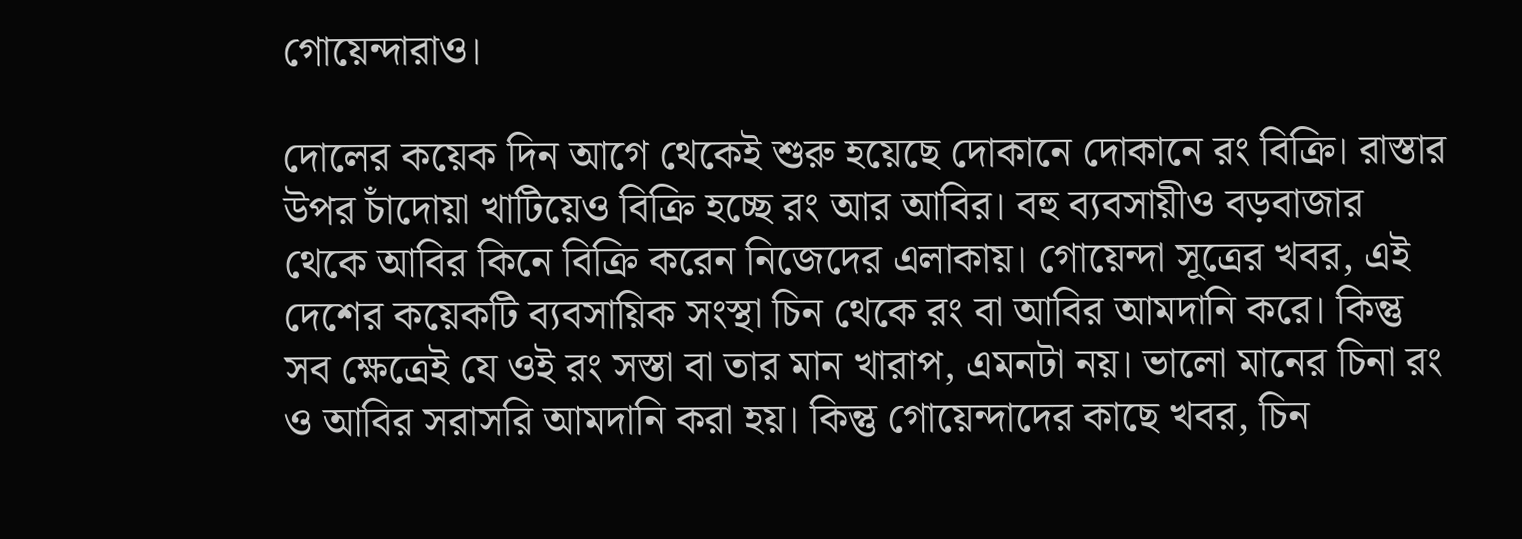গোয়েন্দারাও।

দোলের কয়েক দিন আগে থেকেই শুরু হয়েছে দোকানে দোকানে রং বিক্রি। রাস্তার উপর চাঁদোয়া খাটিয়েও বিক্রি হচ্ছে রং আর আবির। বহু ব‌্যবসায়ীও বড়বাজার থেকে আবির কিনে বিক্রি করেন নিজেদের এলাকায়। গোয়েন্দা সূত্রের খবর, এই দেশের কয়েকটি ব‌্যবসায়িক সংস্থা চিন থেকে রং বা আবির আমদানি করে। কিন্তু সব ক্ষেত্রেই যে ওই রং সস্তা বা তার মান খারাপ, এমনটা নয়। ভালো মানের চিনা রং ও আবির সরাসরি আমদানি করা হয়। কিন্তু গোয়েন্দাদের কাছে খবর, চিন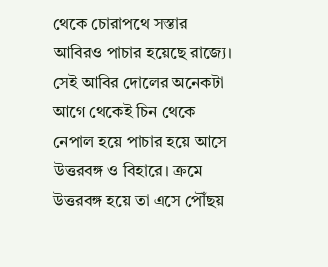থেকে চোরাপথে সস্তার আবিরও পাচার হয়েছে রাজ্যে। সেই আবির দোলের অনেকটা আগে থেকেই চিন থেকে নেপাল হয়ে পাচার হয়ে আসে উত্তরবঙ্গ ও বিহারে। ক্রমে উত্তরবঙ্গ হয়ে তা এসে পৌঁছয়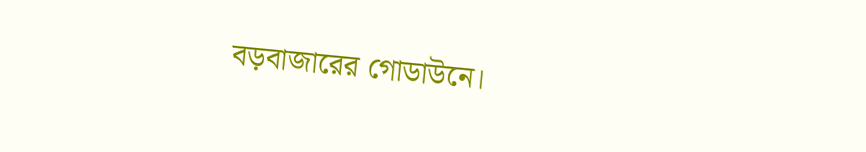বড়বাজারের গোডাউনে।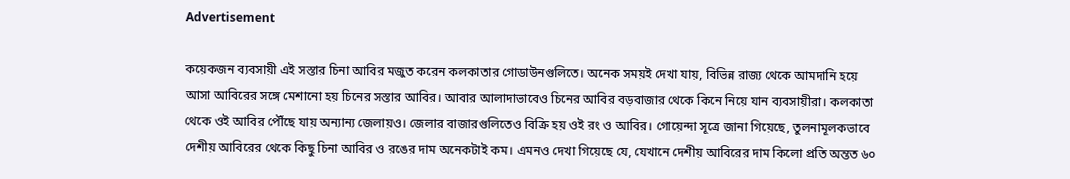Advertisement

কয়েকজন ব‌্যবসায়ী এই সস্তার চিনা আবির মজুত করেন কলকাতার গোডাউনগুলিতে। অনেক সময়ই দেখা যায়, বিভিন্ন রাজ‌্য থেকে আমদানি হয়ে আসা আবিরের সঙ্গে মেশানো হয় চিনের সস্তার আবির। আবার আলাদাভাবেও চিনের আবির বড়বাজার থেকে কিনে নিয়ে যান ব‌্যবসায়ীরা। কলকাতা থেকে ওই আবির পৌঁছে যায় অন‌্যান‌্য জেলায়ও। জেলার বাজারগুলিতেও বিক্রি হয় ওই রং ও আবির। গোয়েন্দা সূত্রে জানা গিয়েছে, তুলনামূলকভাবে দেশীয় আবিরের থেকে কিছু চিনা আবির ও রঙের দাম অনেকটাই কম। এমনও দেখা গিয়েছে যে, যেখানে দেশীয় আবিরের দাম কিলো প্রতি অন্তত ৬০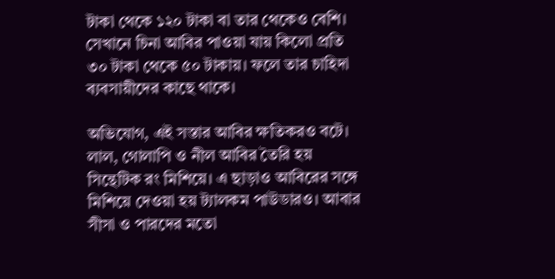টাকা থেকে ১২০ টাকা বা তার থেকেও বেশি। সেখানে চিনা আবির পাওয়া যায় কিলো প্রতি ৩০ টাকা থেকে ৫০ টাকায়। ফলে তার চাহিদা ব‌্যবসায়ীদের কাছে থাকে।

অভিযোগ, এই সস্তার আবির ক্ষতিকরও বটে। লাল, গোলাপি ও নীল আবির তৈরি হয় সিন্থেটিক রং মিশিয়ে। এ ছাড়াও আবিরের সঙ্গে মিশিয়ে দেওয়া হয় ট‌্যালকম পাউডারও। আবার সীসা ও পারদের মতো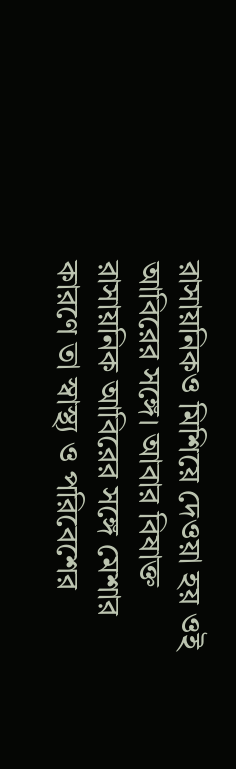রাসায়নিকও মিশিয়ে দেওয়া হয় ওই আবিরের সঙ্গে। আবার বিষাক্ত রাসায়নিক আবিরের সঙ্গে মেশার কারণে তা স্বাস্থ‌্য ও পরিবেশের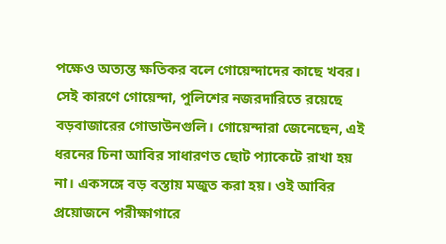পক্ষেও অত‌্যন্ত ক্ষতিকর বলে গোয়েন্দাদের কাছে খবর। সেই কারণে গোয়েন্দা, পুলিশের নজরদারিতে রয়েছে বড়বাজারের গোডাউনগুলি। গোয়েন্দারা জেনেছেন, এই ধরনের চিনা আবির সাধারণত ছোট প‌্যাকেটে রাখা হয় না। একসঙ্গে বড় বস্তায় মজুত করা হয়। ওই আবির প্রয়োজনে পরীক্ষাগারে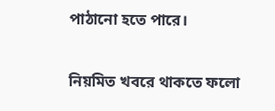পাঠানো হতে পারে।

নিয়মিত খবরে থাকতে ফলো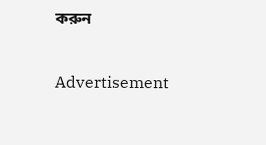করুন

Advertisement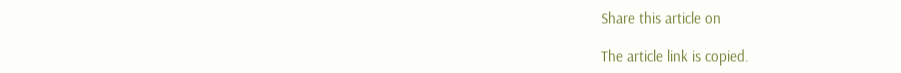Share this article on

The article link is copied.